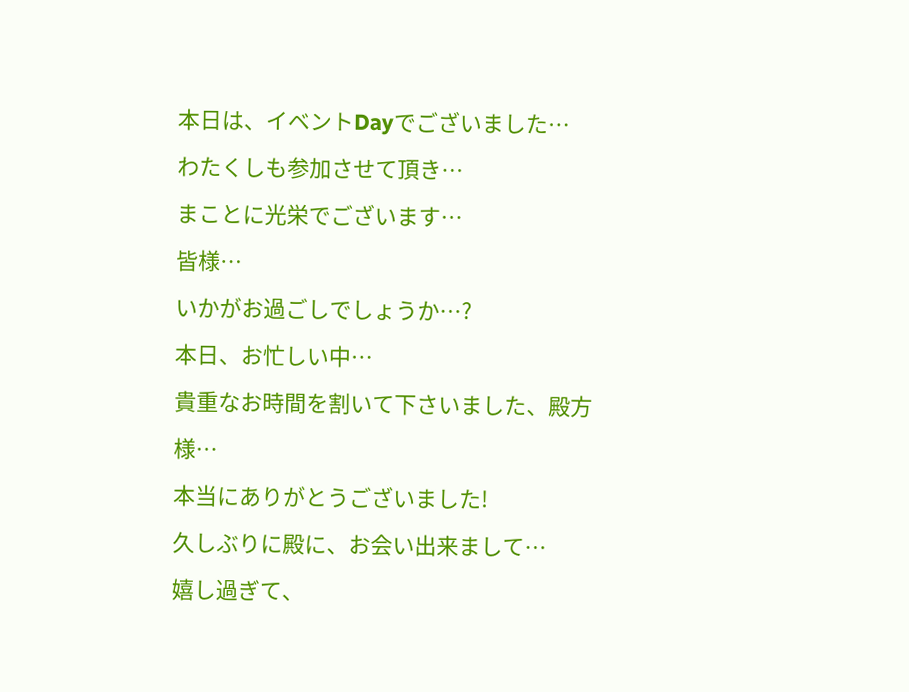本日は、イベントDayでございました…
わたくしも参加させて頂き…
まことに光栄でございます…
皆様…
いかがお過ごしでしょうか…?
本日、お忙しい中…
貴重なお時間を割いて下さいました、殿方様…
本当にありがとうございました!
久しぶりに殿に、お会い出来まして…
嬉し過ぎて、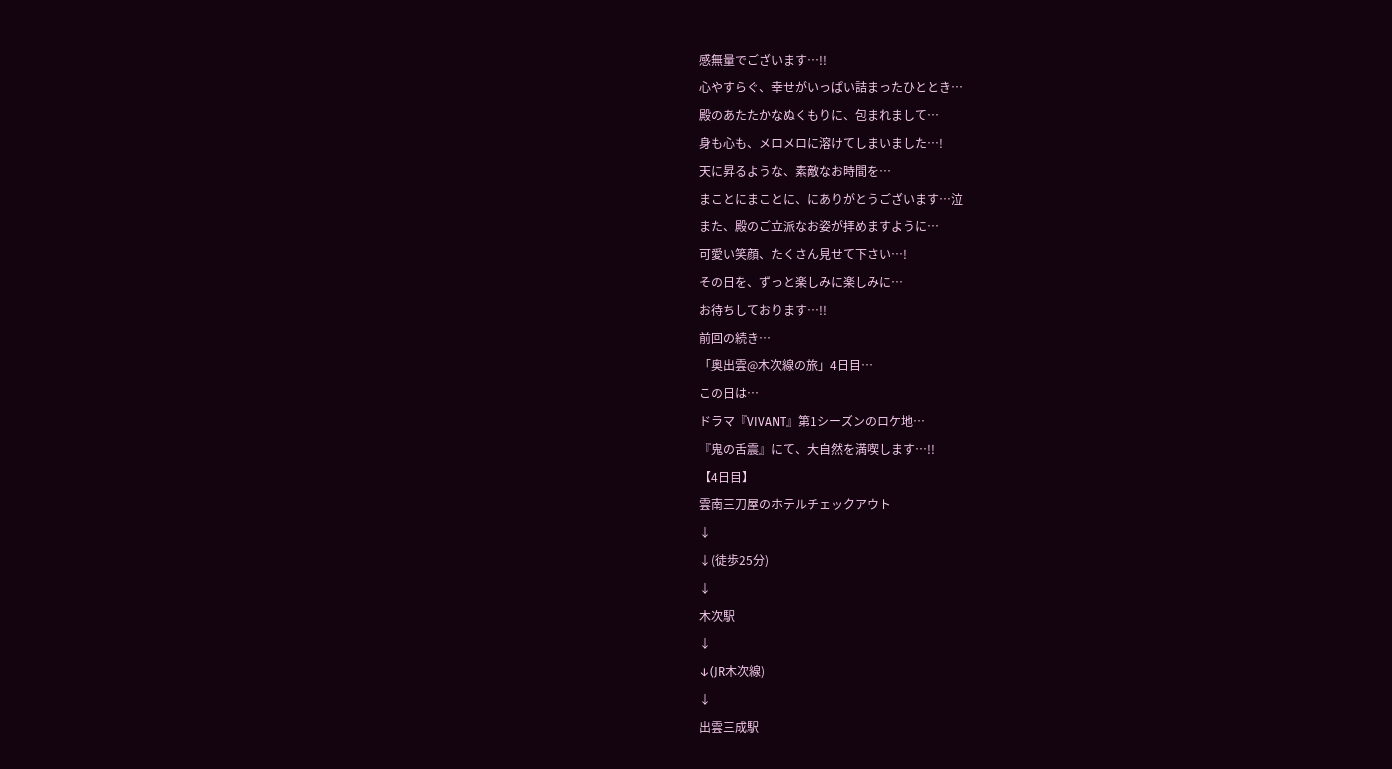感無量でございます…!!
心やすらぐ、幸せがいっぱい詰まったひととき…
殿のあたたかなぬくもりに、包まれまして…
身も心も、メロメロに溶けてしまいました…!
天に昇るような、素敵なお時間を…
まことにまことに、にありがとうございます…泣
また、殿のご立派なお姿が拝めますように…
可愛い笑顔、たくさん見せて下さい…!
その日を、ずっと楽しみに楽しみに…
お待ちしております…!!
前回の続き…
「奥出雲@木次線の旅」4日目…
この日は…
ドラマ『VIVANT』第1シーズンのロケ地…
『鬼の舌震』にて、大自然を満喫します…!!
【4日目】
雲南三刀屋のホテルチェックアウト
↓
↓(徒歩25分)
↓
木次駅
↓
↓(JR木次線)
↓
出雲三成駅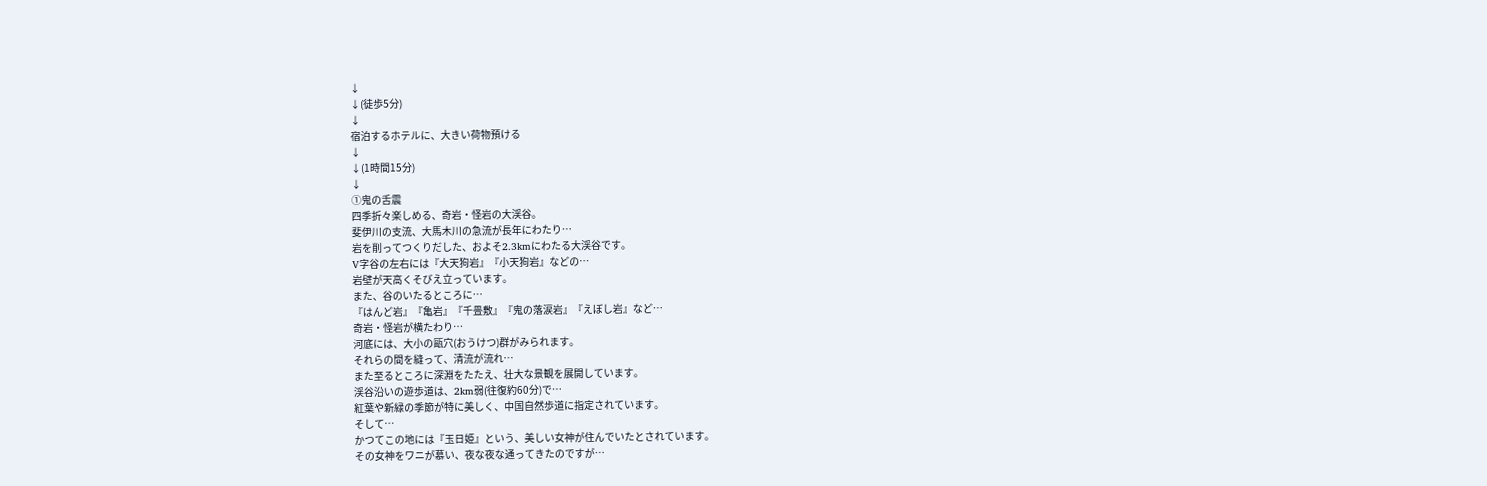↓
↓(徒歩5分)
↓
宿泊するホテルに、大きい荷物預ける
↓
↓(1時間15分)
↓
①鬼の舌震
四季折々楽しめる、奇岩・怪岩の大渓谷。
斐伊川の支流、大馬木川の急流が長年にわたり…
岩を削ってつくりだした、およそ2.3kmにわたる大渓谷です。
V字谷の左右には『大天狗岩』『小天狗岩』などの…
岩壁が天高くそびえ立っています。
また、谷のいたるところに…
『はんど岩』『亀岩』『千畳敷』『鬼の落涙岩』『えぼし岩』など…
奇岩・怪岩が横たわり…
河底には、大小の甌穴(おうけつ)群がみられます。
それらの間を縫って、清流が流れ…
また至るところに深淵をたたえ、壮大な景観を展開しています。
渓谷沿いの遊歩道は、2km弱(往復約60分)で…
紅葉や新緑の季節が特に美しく、中国自然歩道に指定されています。
そして…
かつてこの地には『玉日姫』という、美しい女神が住んでいたとされています。
その女神をワニが慕い、夜な夜な通ってきたのですが…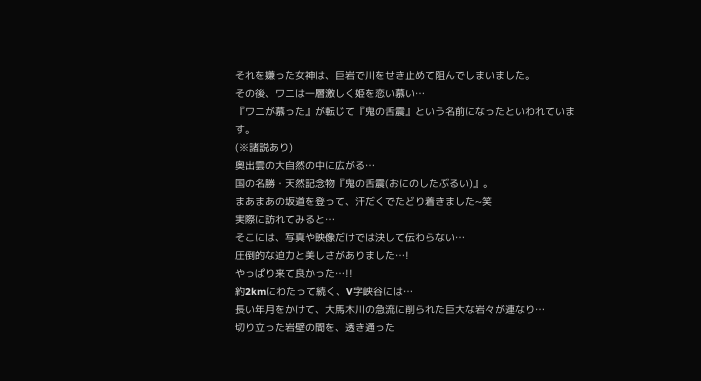それを嫌った女神は、巨岩で川をせき止めて阻んでしまいました。
その後、ワニは一層激しく姫を恋い慕い…
『ワニが慕った』が転じて『鬼の舌震』という名前になったといわれています。
(※諸説あり)
奥出雲の大自然の中に広がる…
国の名勝・天然記念物『鬼の舌震(おにのしたぶるい)』。
まあまあの坂道を登って、汗だくでたどり着きました~笑
実際に訪れてみると…
そこには、写真や映像だけでは決して伝わらない…
圧倒的な迫力と美しさがありました…!
やっぱり来て良かった…!!
約2kmにわたって続く、V字峡谷には…
長い年月をかけて、大馬木川の急流に削られた巨大な岩々が連なり…
切り立った岩壁の間を、透き通った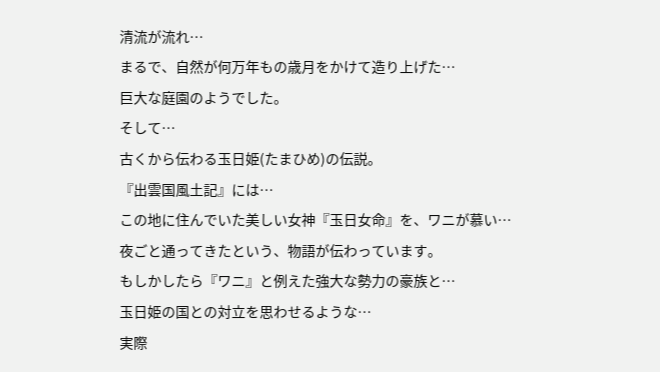清流が流れ…
まるで、自然が何万年もの歳月をかけて造り上げた…
巨大な庭園のようでした。
そして…
古くから伝わる玉日姫(たまひめ)の伝説。
『出雲国風土記』には…
この地に住んでいた美しい女神『玉日女命』を、ワニが慕い…
夜ごと通ってきたという、物語が伝わっています。
もしかしたら『ワニ』と例えた強大な勢力の豪族と…
玉日姫の国との対立を思わせるような…
実際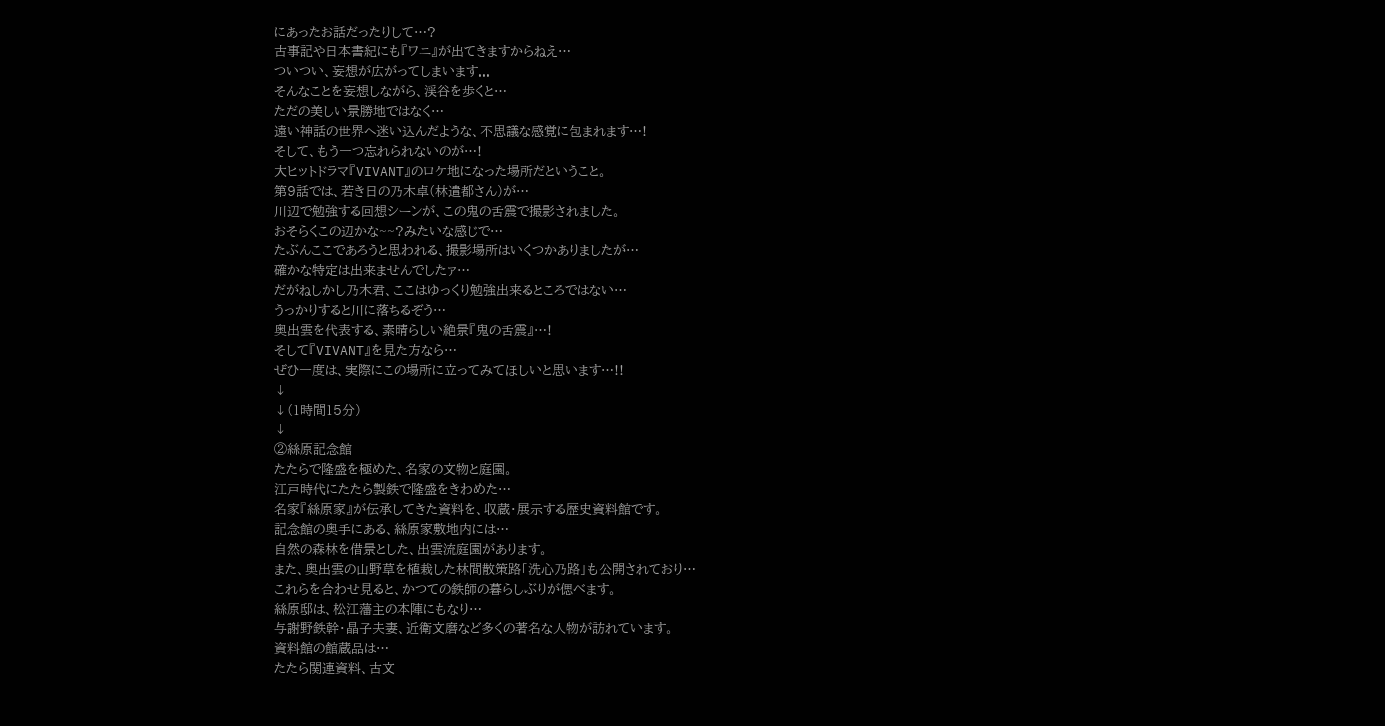にあったお話だったりして…?
古事記や日本書紀にも『ワニ』が出てきますからねえ…
ついつい、妄想が広がってしまいます...
そんなことを妄想しながら、渓谷を歩くと…
ただの美しい景勝地ではなく…
遠い神話の世界へ迷い込んだような、不思議な感覚に包まれます…!
そして、もう一つ忘れられないのが…!
大ヒットドラマ『VIVANT』のロケ地になった場所だということ。
第9話では、若き日の乃木卓(林遣都さん)が…
川辺で勉強する回想シーンが、この鬼の舌震で撮影されました。
おそらくこの辺かな~~?みたいな感じで…
たぶんここであろうと思われる、撮影場所はいくつかありましたが…
確かな特定は出来ませんでしたァ…
だがねしかし乃木君、ここはゆっくり勉強出来るところではない…
うっかりすると川に落ちるぞう…
奥出雲を代表する、素晴らしい絶景『鬼の舌震』…!
そして『VIVANT』を見た方なら…
ぜひ一度は、実際にこの場所に立ってみてほしいと思います…!!
↓
↓(1時間15分)
↓
②絲原記念館
たたらで隆盛を極めた、名家の文物と庭園。
江戸時代にたたら製鉄で隆盛をきわめた…
名家『絲原家』が伝承してきた資料を、収蔵・展示する歴史資料館です。
記念館の奥手にある、絲原家敷地内には…
自然の森林を借景とした、出雲流庭園があります。
また、奥出雲の山野草を植栽した林間散策路「洗心乃路」も公開されており…
これらを合わせ見ると、かつての鉄師の暮らしぶりが偲べます。
絲原邸は、松江藩主の本陣にもなり…
与謝野鉄幹・晶子夫妻、近衛文磨など多くの著名な人物が訪れています。
資料館の館蔵品は…
たたら関連資料、古文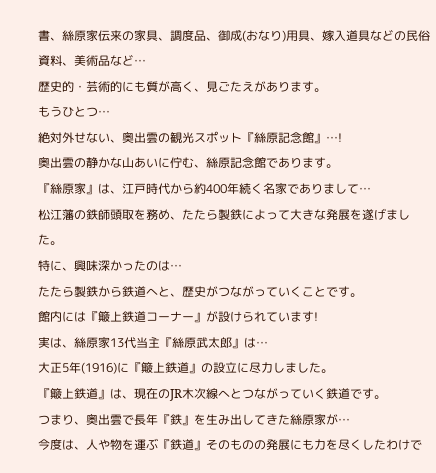書、絲原家伝来の家具、調度品、御成(おなり)用具、嫁入道具などの民俗資料、美術品など…
歴史的・芸術的にも質が高く、見ごたえがあります。
もうひとつ…
絶対外せない、奥出雲の観光スポット『絲原記念館』…!
奥出雲の静かな山あいに佇む、絲原記念館であります。
『絲原家』は、江戸時代から約400年続く名家でありまして…
松江藩の鉄師頭取を務め、たたら製鉄によって大きな発展を遂げました。
特に、興味深かったのは…
たたら製鉄から鉄道へと、歴史がつながっていくことです。
館内には『簸上鉄道コーナー』が設けられています!
実は、絲原家13代当主『絲原武太郎』は…
大正5年(1916)に『簸上鉄道』の設立に尽力しました。
『簸上鉄道』は、現在のJR木次線へとつながっていく鉄道です。
つまり、奥出雲で長年『鉄』を生み出してきた絲原家が…
今度は、人や物を運ぶ『鉄道』そのものの発展にも力を尽くしたわけで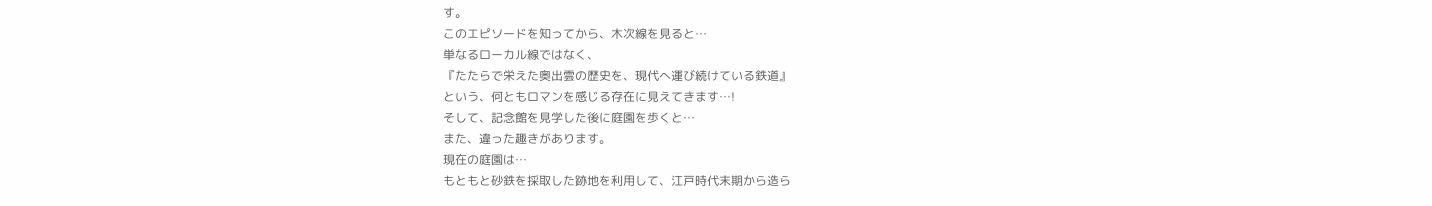す。
このエピソードを知ってから、木次線を見ると…
単なるローカル線ではなく、
『たたらで栄えた奥出雲の歴史を、現代へ運び続けている鉄道』
という、何ともロマンを感じる存在に見えてきます…!
そして、記念館を見学した後に庭園を歩くと…
また、違った趣きがあります。
現在の庭園は…
もともと砂鉄を採取した跡地を利用して、江戸時代末期から造ら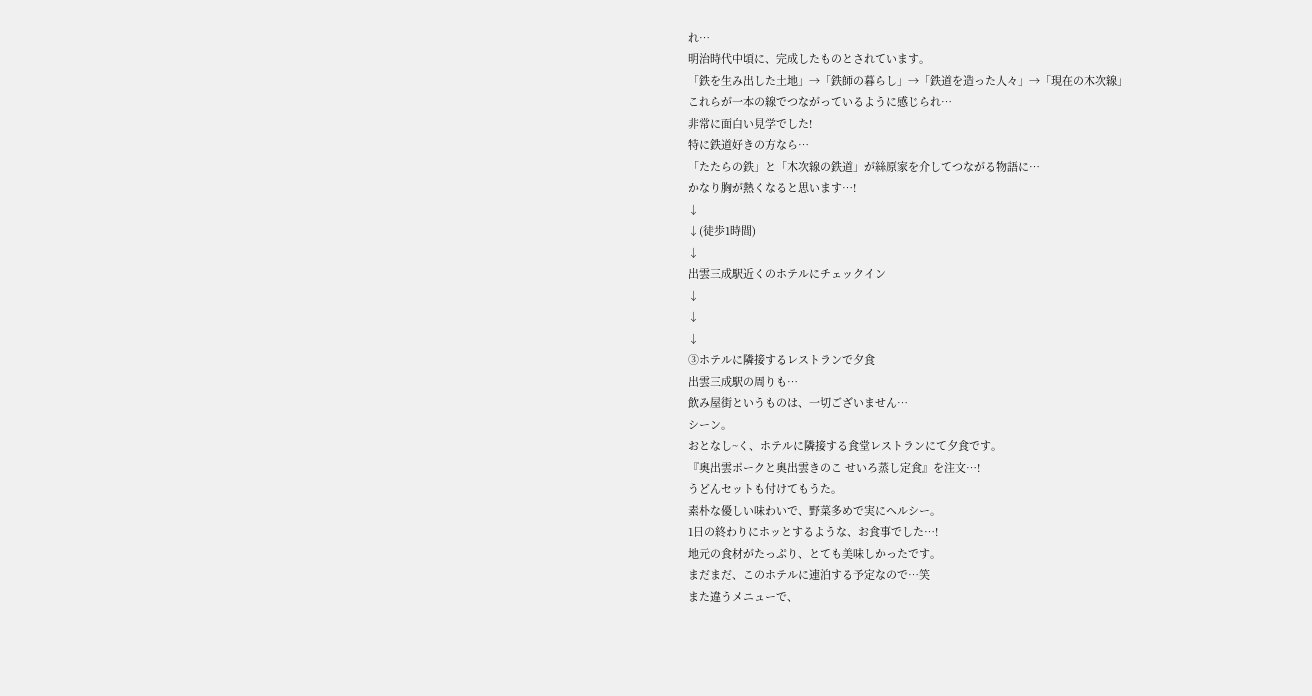れ…
明治時代中頃に、完成したものとされています。
「鉄を生み出した土地」→「鉄師の暮らし」→「鉄道を造った人々」→「現在の木次線」
これらが一本の線でつながっているように感じられ…
非常に面白い見学でした!
特に鉄道好きの方なら…
「たたらの鉄」と「木次線の鉄道」が絲原家を介してつながる物語に…
かなり胸が熱くなると思います…!
↓
↓(徒歩1時間)
↓
出雲三成駅近くのホテルにチェックイン
↓
↓
↓
➂ホテルに隣接するレストランで夕食
出雲三成駅の周りも…
飲み屋街というものは、一切ございません…
シーン。
おとなし~く、ホテルに隣接する食堂レストランにて夕食です。
『奥出雲ポークと奥出雲きのこ せいろ蒸し定食』を注文…!
うどんセットも付けてもうた。
素朴な優しい味わいで、野菜多めで実にヘルシー。
1日の終わりにホッとするような、お食事でした…!
地元の食材がたっぷり、とても美味しかったです。
まだまだ、このホテルに連泊する予定なので…笑
また違うメニューで、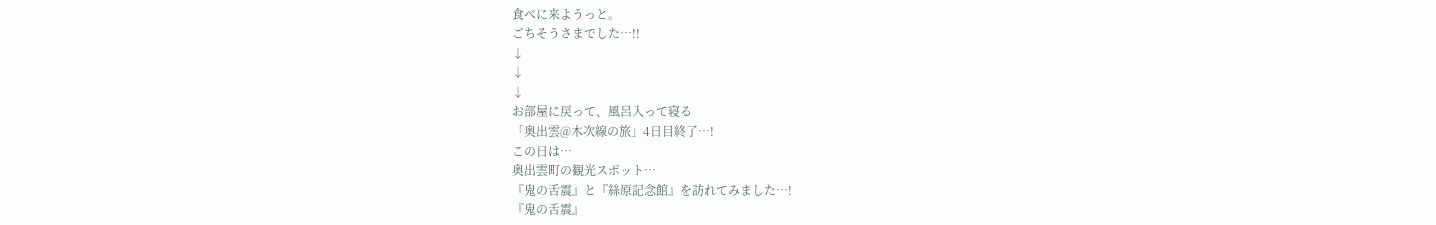食べに来ようっと。
ごちそうさまでした…!!
↓
↓
↓
お部屋に戻って、風呂入って寝る
「奥出雲@木次線の旅」4日目終了…!
この日は…
奥出雲町の観光スポット…
『鬼の舌震』と『絲原記念館』を訪れてみました…!
『鬼の舌震』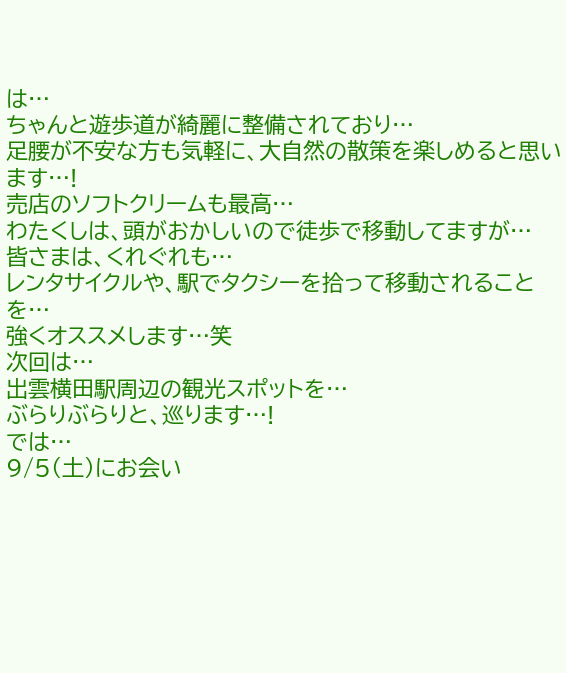は…
ちゃんと遊歩道が綺麗に整備されており…
足腰が不安な方も気軽に、大自然の散策を楽しめると思います…!
売店のソフトクリームも最高…
わたくしは、頭がおかしいので徒歩で移動してますが…
皆さまは、くれぐれも…
レンタサイクルや、駅でタクシーを拾って移動されることを…
強くオススメします…笑
次回は…
出雲横田駅周辺の観光スポットを…
ぶらりぶらりと、巡ります…!
では…
9/5(土)にお会い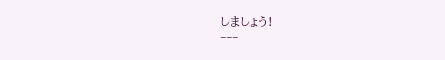しましょう!
‐‐‐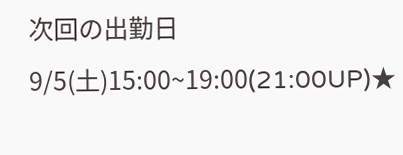次回の出勤日
9/5(土)15:00~19:00(21:00UP)★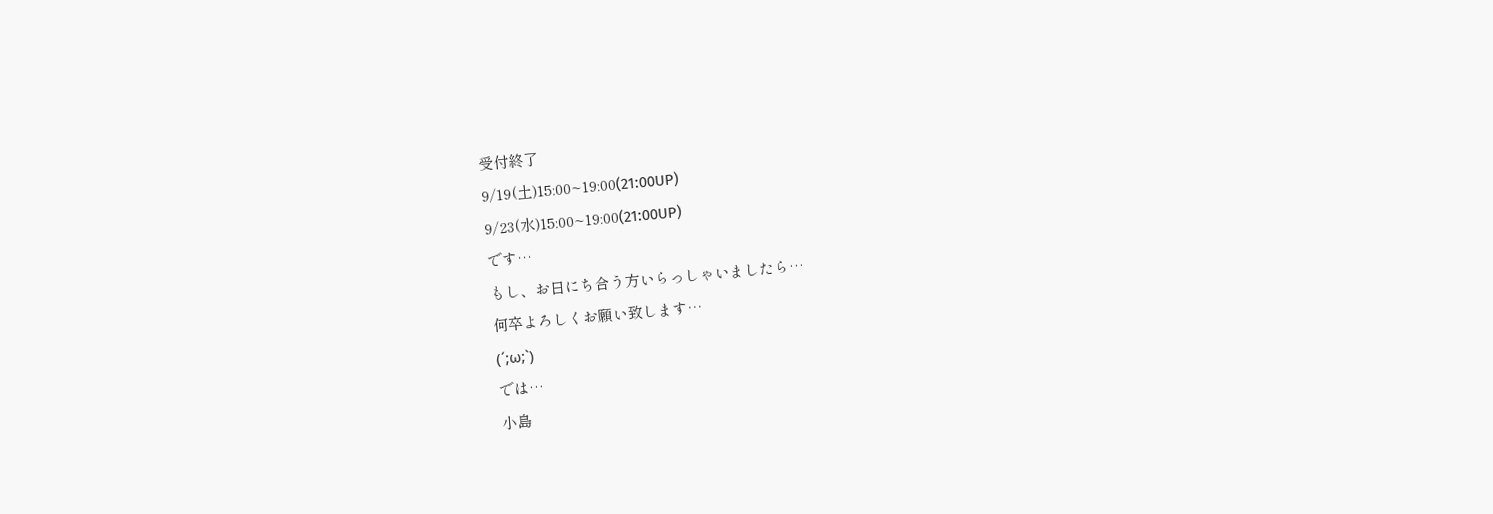受付終了
9/19(土)15:00~19:00(21:00UP)
9/23(水)15:00~19:00(21:00UP)
です…
もし、お日にち合う方いらっしゃいましたら…
何卒よろしくお願い致します…
(´;ω;`)
では…
小島